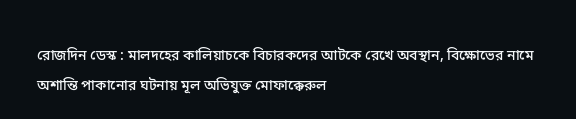রোজদিন ডেস্ক : মালদহের কালিয়াচকে বিচারকদের আটকে রেখে অবস্থান, বিক্ষোভের নামে অশান্তি পাকানোর ঘটনায় মূল অভিযুক্ত মোফাক্কেরুল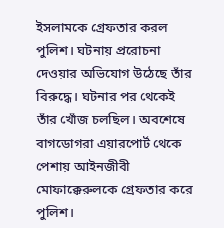ইসলামকে গ্রেফতার করল পুলিশ। ঘটনায় প্ররোচনা দেওয়ার অভিযোগ উঠেছে তাঁর বিরুদ্ধে। ঘটনার পর থেকেই তাঁর খোঁজ চলছিল। অবশেষে বাগডোগরা এয়ারপোর্ট থেকে পেশায় আইনজীবী মোফাক্কেরুলকে গ্রেফতার করে পুলিশ।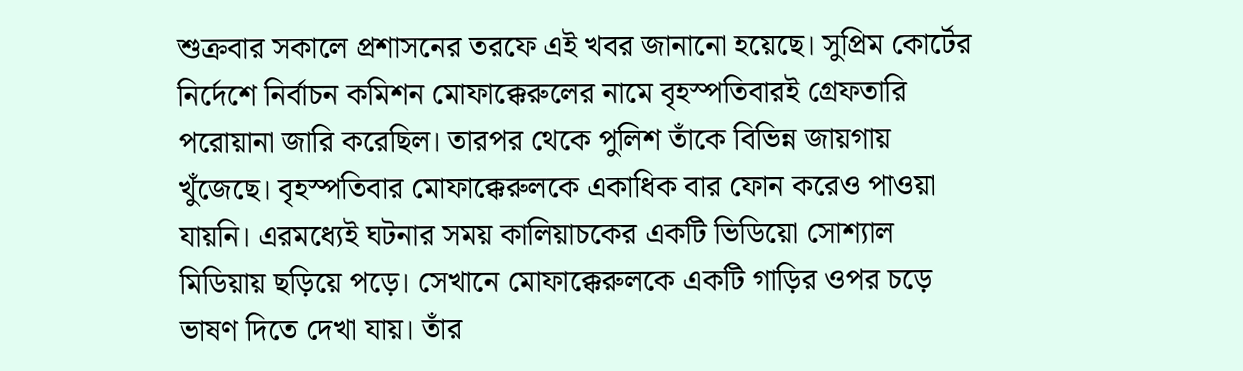শুক্রবার সকালে প্রশাসনের তরফে এই খবর জানানো হয়েছে। সুপ্রিম কোর্টের নির্দেশে নির্বাচন কমিশন মোফাক্কেরুলের নামে বৃহস্পতিবারই গ্রেফতারি পরোয়ানা জারি করেছিল। তারপর থেকে পুলিশ তাঁকে বিভিন্ন জায়গায় খুঁজেছে। বৃহস্পতিবার মোফাক্কেরুলকে একাধিক বার ফোন করেও পাওয়া যায়নি। এরমধ্যেই ঘটনার সময় কালিয়াচকের একটি ভিডিয়ো সোশ্যাল মিডিয়ায় ছড়িয়ে পড়ে। সেখানে মোফাক্কেরুলকে একটি গাড়ির ওপর চড়ে ভাষণ দিতে দেখা যায়। তাঁর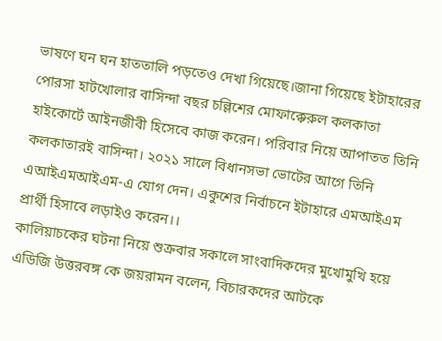ভাষণে ঘন ঘন হাততালি পড়তেও দেখা গিয়েছে।জানা গিয়েছে ইটাহারের পোরসা হাটখোলার বাসিন্দা বছর চল্লিশের মোফাক্কেরুল কলকাতা হাইকোর্টে আইনজীবী হিসেবে কাজ করেন। পরিবার নিয়ে আপাতত তিনি কলকাতারই বাসিন্দা। ২০২১ সালে বিধানসভা ভোটের আগে তিনি এআইএমআইএম-এ যোগ দেন। একুশের নির্বাচনে ইটাহারে এমআইএম প্রার্থী হিসাবে লড়াইও করেন।।
কালিয়াচকের ঘটনা নিয়ে শুক্রবার সকালে সাংবাদিকদের মুখোমুখি হয়ে এডিজি উত্তরবঙ্গ কে জয়রামন বলেন, বিচারকদের আটকে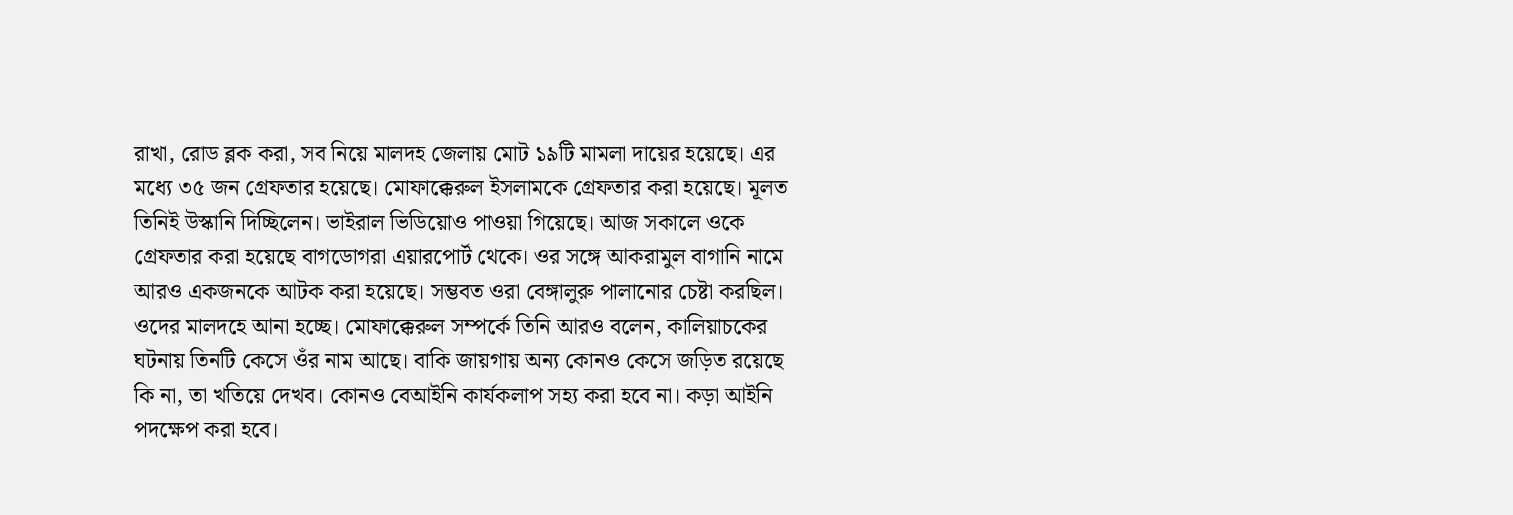রাখা, রোড ব্লক করা, সব নিয়ে মালদহ জেলায় মোট ১৯টি মামলা দায়ের হয়েছে। এর মধ্যে ৩৫ জন গ্রেফতার হয়েছে। মোফাক্কেরুল ইসলামকে গ্রেফতার করা হয়েছে। মূলত তিনিই উস্কানি দিচ্ছিলেন। ভাইরাল ভিডিয়োও পাওয়া গিয়েছে। আজ সকালে ওকে গ্রেফতার করা হয়েছে বাগডোগরা এয়ারপোর্ট থেকে। ওর সঙ্গে আকরামুল বাগানি নামে আরও একজনকে আটক করা হয়েছে। সম্ভবত ওরা বেঙ্গালুরু পালানোর চেষ্টা করছিল। ওদের মালদহে আনা হচ্ছে। মোফাক্কেরুল সম্পর্কে তিনি আরও বলেন, কালিয়াচকের ঘটনায় তিনটি কেসে ওঁর নাম আছে। বাকি জায়গায় অন্য কোনও কেসে জড়িত রয়েছে কি না, তা খতিয়ে দেখব। কোনও বেআইনি কার্যকলাপ সহ্য করা হবে না। কড়া আইনি পদক্ষেপ করা হবে।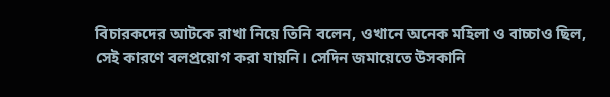বিচারকদের আটকে রাখা নিয়ে তিনি বলেন, ওখানে অনেক মহিলা ও বাচ্চাও ছিল, সেই কারণে বলপ্রয়োগ করা যায়নি। সেদিন জমায়েতে উসকানি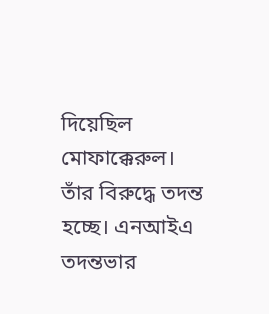দিয়েছিল মোফাক্কেরুল। তাঁর বিরুদ্ধে তদন্ত হচ্ছে। এনআইএ তদন্তভার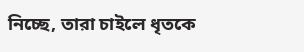নিচ্ছে, তারা চাইলে ধৃতকে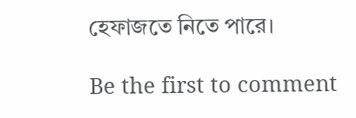হেফাজতে নিতে পারে।

Be the first to comment